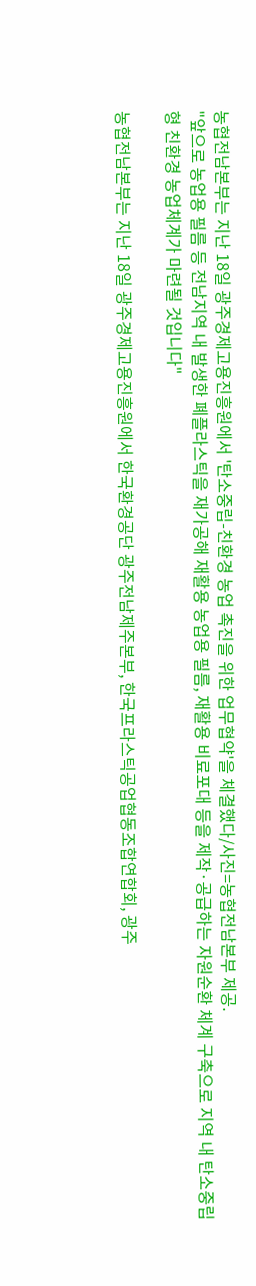농협전남본부는 지난 18일 광주경제고용진흥원에서 '탄소중립-친환경 농업 촉진을 위한 업무협약'을 체결했다/사진=농협전남본부 제공.
"앞으로 농업용 필름 등 전남지역 내 발생한 폐플라스틱을 재가공해 재활용 농업용 필름, 재활용 비료포대 등을 제작·공급하는 자원순환 체계 구축으로 지역 내 탄소중립형 친환경 농업체계가 마련될 것입니다"

농협전남본부는 지난 18일 광주경제고용진흥원에서 한국환경공단 광주전남제주본부, 한국프라스틱공업협동조합연합회, 광주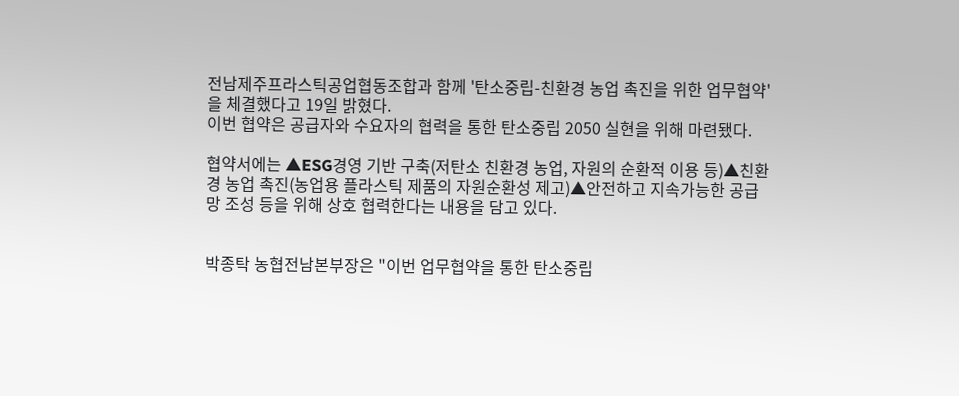전남제주프라스틱공업협동조합과 함께 '탄소중립-친환경 농업 촉진을 위한 업무협약'을 체결했다고 19일 밝혔다.
이번 협약은 공급자와 수요자의 협력을 통한 탄소중립 2050 실현을 위해 마련됐다.

협약서에는 ▲ESG경영 기반 구축(저탄소 친환경 농업, 자원의 순환적 이용 등)▲친환경 농업 촉진(농업용 플라스틱 제품의 자원순환성 제고)▲안전하고 지속가능한 공급망 조성 등을 위해 상호 협력한다는 내용을 담고 있다.


박종탁 농협전남본부장은 "이번 업무협약을 통한 탄소중립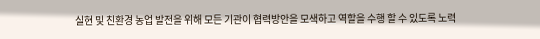실현 및 친환경 농업 발전을 위해 모든 기관이 협력방안을 모색하고 역할을 수행 할 수 있도록 노력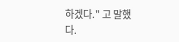하겠다." 고 말했다.